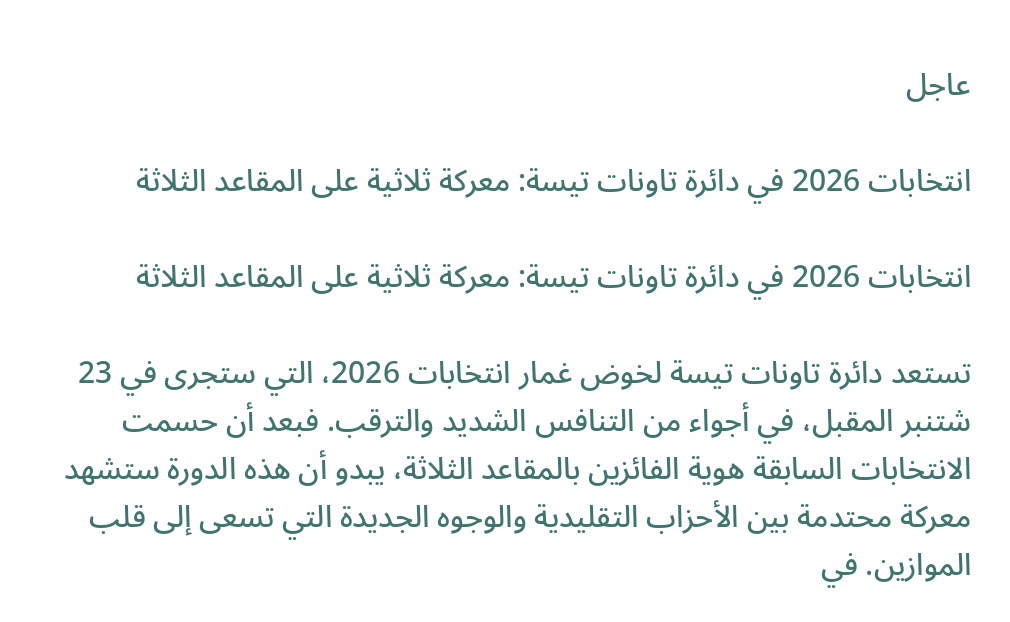عاجل

انتخابات 2026 في دائرة تاونات تيسة: معركة ثلاثية على المقاعد الثلاثة

انتخابات 2026 في دائرة تاونات تيسة: معركة ثلاثية على المقاعد الثلاثة

تستعد دائرة تاونات تيسة لخوض غمار انتخابات 2026، التي ستجرى في 23 شتنبر المقبل، في أجواء من التنافس الشديد والترقب. فبعد أن حسمت الانتخابات السابقة هوية الفائزين بالمقاعد الثلاثة، يبدو أن هذه الدورة ستشهد معركة محتدمة بين الأحزاب التقليدية والوجوه الجديدة التي تسعى إلى قلب الموازين. في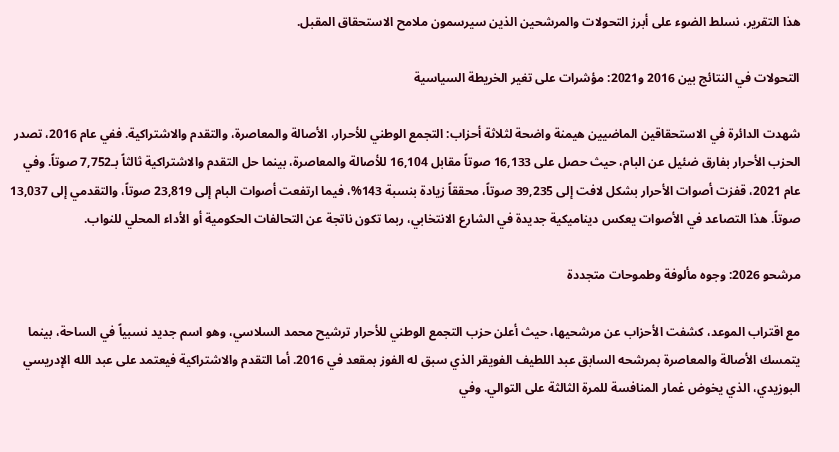هذا التقرير، نسلط الضوء على أبرز التحولات والمرشحين الذين سيرسمون ملامح الاستحقاق المقبل.

التحولات في النتائج بين 2016 و2021: مؤشرات على تغير الخريطة السياسية

شهدت الدائرة في الاستحقاقين الماضيين هيمنة واضحة لثلاثة أحزاب: التجمع الوطني للأحرار، الأصالة والمعاصرة، والتقدم والاشتراكية. ففي عام 2016، تصدر الحزب الأحرار بفارق ضئيل عن البام، حيث حصل على 16,133 صوتاً مقابل 16,104 للأصالة والمعاصرة، بينما حل التقدم والاشتراكية ثالثاً بـ7,752 صوتاً. وفي عام 2021، قفزت أصوات الأحرار بشكل لافت إلى 39,235 صوتاً، محققاً زيادة بنسبة 143%، فيما ارتفعت أصوات البام إلى 23,819 صوتاً، والتقدمي إلى 13,037 صوتاً. هذا التصاعد في الأصوات يعكس ديناميكية جديدة في الشارع الانتخابي، ربما تكون ناتجة عن التحالفات الحكومية أو الأداء المحلي للنواب.

مرشحو 2026: وجوه مألوفة وطموحات متجددة

مع اقتراب الموعد، كشفت الأحزاب عن مرشحيها، حيث أعلن حزب التجمع الوطني للأحرار ترشيح محمد السلاسي، وهو اسم جديد نسبياً في الساحة، بينما يتمسك الأصالة والمعاصرة بمرشحه السابق عبد اللطيف الفويقر الذي سبق له الفوز بمقعد في 2016. أما التقدم والاشتراكية فيعتمد على عبد الله الإدريسي البوزيدي، الذي يخوض غمار المنافسة للمرة الثالثة على التوالي. وفي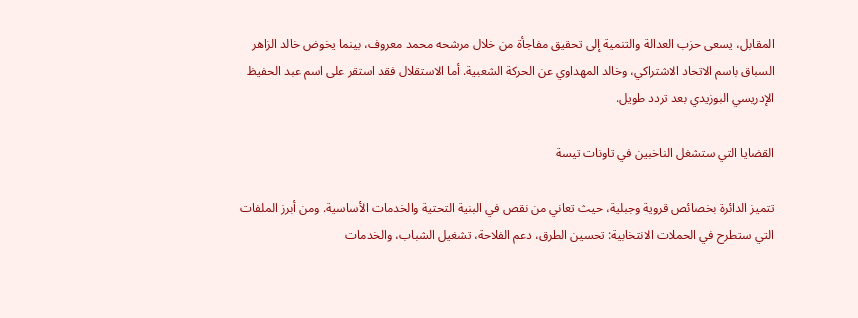المقابل، يسعى حزب العدالة والتنمية إلى تحقيق مفاجأة من خلال مرشحه محمد معروف، بينما يخوض خالد الزاهر السباق باسم الاتحاد الاشتراكي، وخالد المهداوي عن الحركة الشعبية. أما الاستقلال فقد استقر على اسم عبد الحفيظ الإدريسي البوزيدي بعد تردد طويل.

القضايا التي ستشغل الناخبين في تاونات تيسة

تتميز الدائرة بخصائص قروية وجبلية، حيث تعاني من نقص في البنية التحتية والخدمات الأساسية. ومن أبرز الملفات التي ستطرح في الحملات الانتخابية: تحسين الطرق، دعم الفلاحة، تشغيل الشباب، والخدمات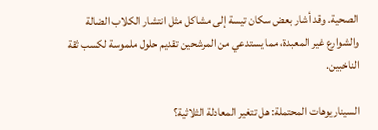الصحية. وقد أشار بعض سكان تيسة إلى مشاكل مثل انتشار الكلاب الضالة والشوارع غير المعبدة، مما يستدعي من المرشحين تقديم حلول ملموسة لكسب ثقة الناخبين.

السيناريوهات المحتملة: هل تتغير المعادلة الثلاثية؟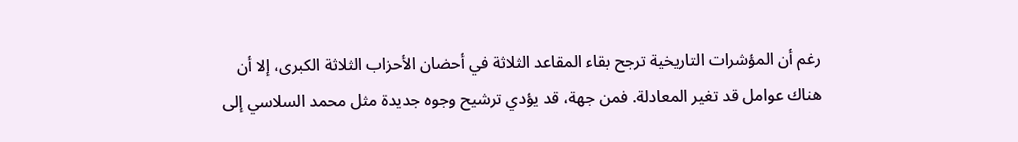رغم أن المؤشرات التاريخية ترجح بقاء المقاعد الثلاثة في أحضان الأحزاب الثلاثة الكبرى، إلا أن هناك عوامل قد تغير المعادلة. فمن جهة، قد يؤدي ترشيح وجوه جديدة مثل محمد السلاسي إلى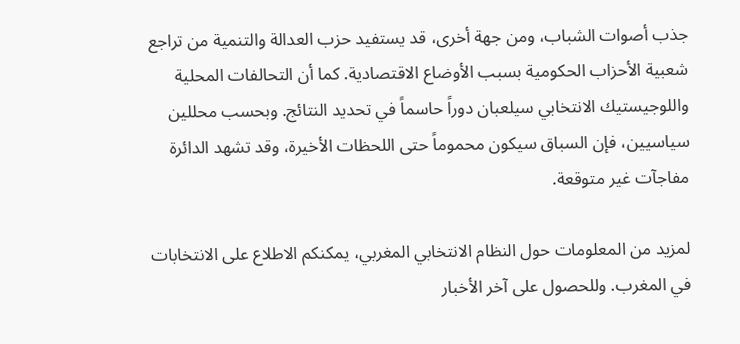جذب أصوات الشباب، ومن جهة أخرى، قد يستفيد حزب العدالة والتنمية من تراجع شعبية الأحزاب الحكومية بسبب الأوضاع الاقتصادية. كما أن التحالفات المحلية واللوجيستيك الانتخابي سيلعبان دوراً حاسماً في تحديد النتائج. وبحسب محللين سياسيين، فإن السباق سيكون محموماً حتى اللحظات الأخيرة، وقد تشهد الدائرة مفاجآت غير متوقعة.

لمزيد من المعلومات حول النظام الانتخابي المغربي، يمكنكم الاطلاع على الانتخابات في المغرب. وللحصول على آخر الأخبار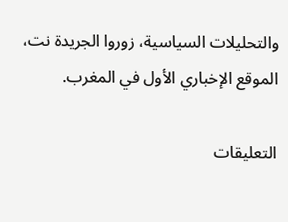والتحليلات السياسية، زوروا الجريدة نت، الموقع الإخباري الأول في المغرب.

التعليقات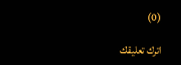(0)

اترك تعليقك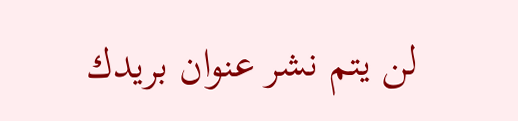لن يتم نشر عنوان بريدك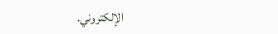الإلكتروني.